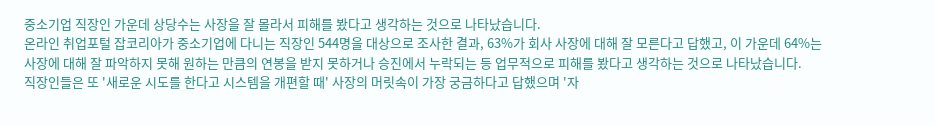중소기업 직장인 가운데 상당수는 사장을 잘 몰라서 피해를 봤다고 생각하는 것으로 나타났습니다.
온라인 취업포털 잡코리아가 중소기업에 다니는 직장인 544명을 대상으로 조사한 결과, 63%가 회사 사장에 대해 잘 모른다고 답했고, 이 가운데 64%는 사장에 대해 잘 파악하지 못해 원하는 만큼의 연봉을 받지 못하거나 승진에서 누락되는 등 업무적으로 피해를 봤다고 생각하는 것으로 나타났습니다.
직장인들은 또 '새로운 시도를 한다고 시스템을 개편할 때' 사장의 머릿속이 가장 궁금하다고 답했으며 '자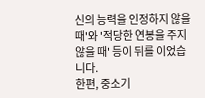신의 능력을 인정하지 않을 때'와 '적당한 연봉을 주지 않을 때' 등이 뒤를 이었습니다.
한편, 중소기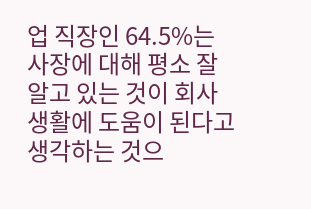업 직장인 64.5%는 사장에 대해 평소 잘 알고 있는 것이 회사 생활에 도움이 된다고 생각하는 것으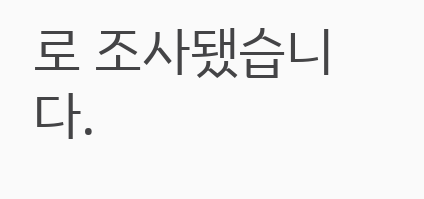로 조사됐습니다.